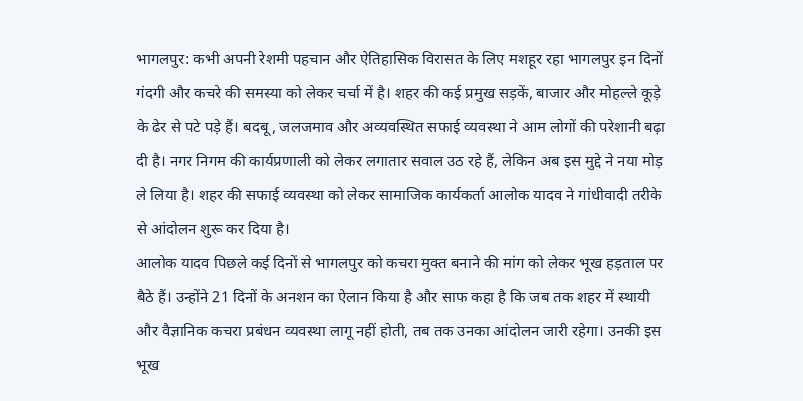भागलपुर: कभी अपनी रेशमी पहचान और ऐतिहासिक विरासत के लिए मशहूर रहा भागलपुर इन दिनों गंदगी और कचरे की समस्या को लेकर चर्चा में है। शहर की कई प्रमुख सड़कें, बाजार और मोहल्ले कूड़े के ढेर से पटे पड़े हैं। बदबू, जलजमाव और अव्यवस्थित सफाई व्यवस्था ने आम लोगों की परेशानी बढ़ा दी है। नगर निगम की कार्यप्रणाली को लेकर लगातार सवाल उठ रहे हैं, लेकिन अब इस मुद्दे ने नया मोड़ ले लिया है। शहर की सफाई व्यवस्था को लेकर सामाजिक कार्यकर्ता आलोक यादव ने गांधीवादी तरीके से आंदोलन शुरू कर दिया है।
आलोक यादव पिछले कई दिनों से भागलपुर को कचरा मुक्त बनाने की मांग को लेकर भूख हड़ताल पर बैठे हैं। उन्होंने 21 दिनों के अनशन का ऐलान किया है और साफ कहा है कि जब तक शहर में स्थायी और वैज्ञानिक कचरा प्रबंधन व्यवस्था लागू नहीं होती, तब तक उनका आंदोलन जारी रहेगा। उनकी इस भूख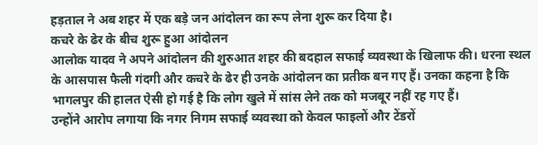हड़ताल ने अब शहर में एक बड़े जन आंदोलन का रूप लेना शुरू कर दिया है।
कचरे के ढेर के बीच शुरू हुआ आंदोलन
आलोक यादव ने अपने आंदोलन की शुरुआत शहर की बदहाल सफाई व्यवस्था के खिलाफ की। धरना स्थल के आसपास फैली गंदगी और कचरे के ढेर ही उनके आंदोलन का प्रतीक बन गए हैं। उनका कहना है कि भागलपुर की हालत ऐसी हो गई है कि लोग खुले में सांस लेने तक को मजबूर नहीं रह गए हैं।
उन्होंने आरोप लगाया कि नगर निगम सफाई व्यवस्था को केवल फाइलों और टेंडरों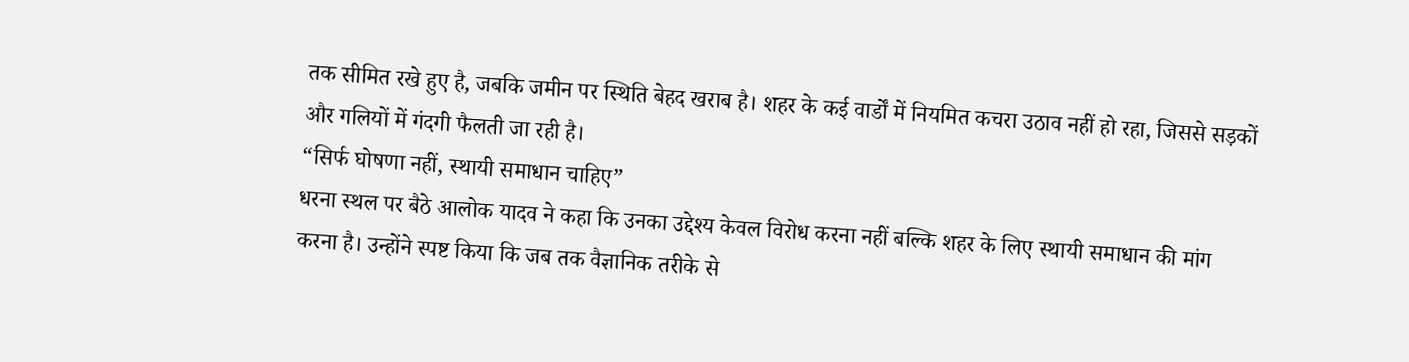तक सीमित रखे हुए है, जबकि जमीन पर स्थिति बेहद खराब है। शहर के कई वार्डों में नियमित कचरा उठाव नहीं हो रहा, जिससे सड़कों और गलियों में गंदगी फैलती जा रही है।
“सिर्फ घोषणा नहीं, स्थायी समाधान चाहिए”
धरना स्थल पर बैठे आलोक यादव ने कहा कि उनका उद्देश्य केवल विरोध करना नहीं बल्कि शहर के लिए स्थायी समाधान की मांग करना है। उन्होंने स्पष्ट किया कि जब तक वैज्ञानिक तरीके से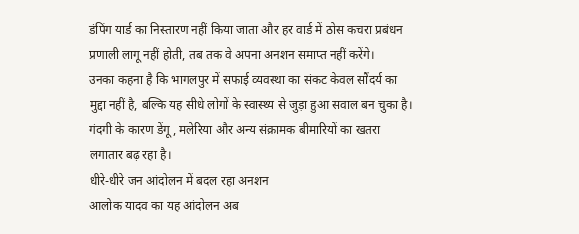डंपिंग यार्ड का निस्तारण नहीं किया जाता और हर वार्ड में ठोस कचरा प्रबंधन प्रणाली लागू नहीं होती, तब तक वे अपना अनशन समाप्त नहीं करेंगे।
उनका कहना है कि भागलपुर में सफाई व्यवस्था का संकट केवल सौंदर्य का मुद्दा नहीं है, बल्कि यह सीधे लोगों के स्वास्थ्य से जुड़ा हुआ सवाल बन चुका है। गंदगी के कारण डेंगू, मलेरिया और अन्य संक्रामक बीमारियों का खतरा लगातार बढ़ रहा है।
धीरे-धीरे जन आंदोलन में बदल रहा अनशन
आलोक यादव का यह आंदोलन अब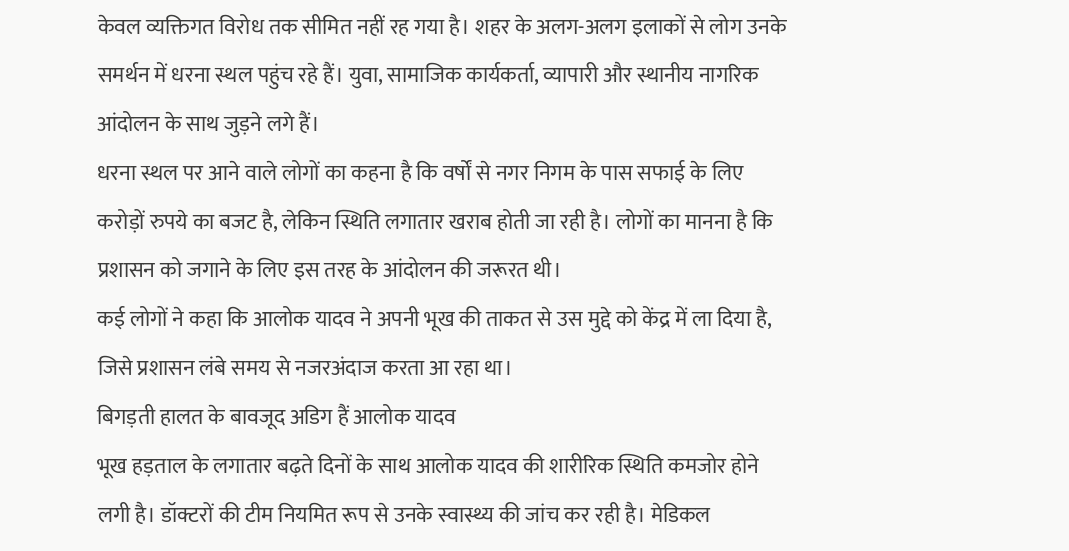केवल व्यक्तिगत विरोध तक सीमित नहीं रह गया है। शहर के अलग-अलग इलाकों से लोग उनके समर्थन में धरना स्थल पहुंच रहे हैं। युवा, सामाजिक कार्यकर्ता, व्यापारी और स्थानीय नागरिक आंदोलन के साथ जुड़ने लगे हैं।
धरना स्थल पर आने वाले लोगों का कहना है कि वर्षों से नगर निगम के पास सफाई के लिए करोड़ों रुपये का बजट है, लेकिन स्थिति लगातार खराब होती जा रही है। लोगों का मानना है कि प्रशासन को जगाने के लिए इस तरह के आंदोलन की जरूरत थी।
कई लोगों ने कहा कि आलोक यादव ने अपनी भूख की ताकत से उस मुद्दे को केंद्र में ला दिया है, जिसे प्रशासन लंबे समय से नजरअंदाज करता आ रहा था।
बिगड़ती हालत के बावजूद अडिग हैं आलोक यादव
भूख हड़ताल के लगातार बढ़ते दिनों के साथ आलोक यादव की शारीरिक स्थिति कमजोर होने लगी है। डॉक्टरों की टीम नियमित रूप से उनके स्वास्थ्य की जांच कर रही है। मेडिकल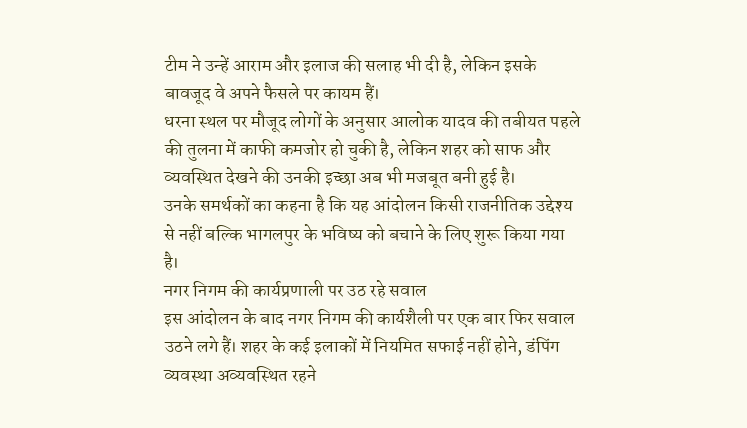टीम ने उन्हें आराम और इलाज की सलाह भी दी है, लेकिन इसके बावजूद वे अपने फैसले पर कायम हैं।
धरना स्थल पर मौजूद लोगों के अनुसार आलोक यादव की तबीयत पहले की तुलना में काफी कमजोर हो चुकी है, लेकिन शहर को साफ और व्यवस्थित देखने की उनकी इच्छा अब भी मजबूत बनी हुई है।
उनके समर्थकों का कहना है कि यह आंदोलन किसी राजनीतिक उद्देश्य से नहीं बल्कि भागलपुर के भविष्य को बचाने के लिए शुरू किया गया है।
नगर निगम की कार्यप्रणाली पर उठ रहे सवाल
इस आंदोलन के बाद नगर निगम की कार्यशैली पर एक बार फिर सवाल उठने लगे हैं। शहर के कई इलाकों में नियमित सफाई नहीं होने, डंपिंग व्यवस्था अव्यवस्थित रहने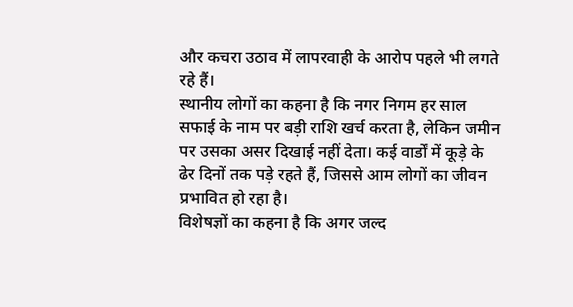और कचरा उठाव में लापरवाही के आरोप पहले भी लगते रहे हैं।
स्थानीय लोगों का कहना है कि नगर निगम हर साल सफाई के नाम पर बड़ी राशि खर्च करता है, लेकिन जमीन पर उसका असर दिखाई नहीं देता। कई वार्डों में कूड़े के ढेर दिनों तक पड़े रहते हैं, जिससे आम लोगों का जीवन प्रभावित हो रहा है।
विशेषज्ञों का कहना है कि अगर जल्द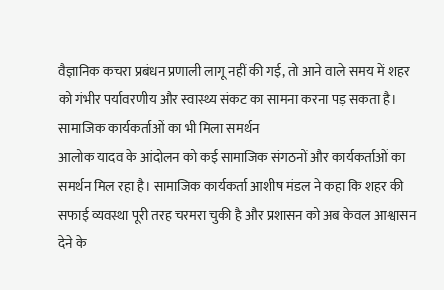वैज्ञानिक कचरा प्रबंधन प्रणाली लागू नहीं की गई, तो आने वाले समय में शहर को गंभीर पर्यावरणीय और स्वास्थ्य संकट का सामना करना पड़ सकता है।
सामाजिक कार्यकर्ताओं का भी मिला समर्थन
आलोक यादव के आंदोलन को कई सामाजिक संगठनों और कार्यकर्ताओं का समर्थन मिल रहा है। सामाजिक कार्यकर्ता आशीष मंडल ने कहा कि शहर की सफाई व्यवस्था पूरी तरह चरमरा चुकी है और प्रशासन को अब केवल आश्वासन देने के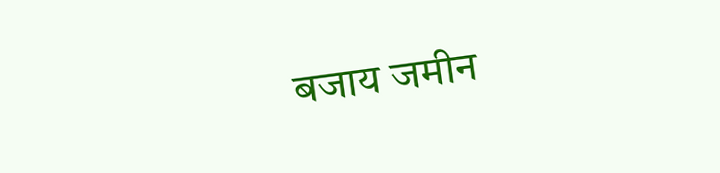बजाय जमीन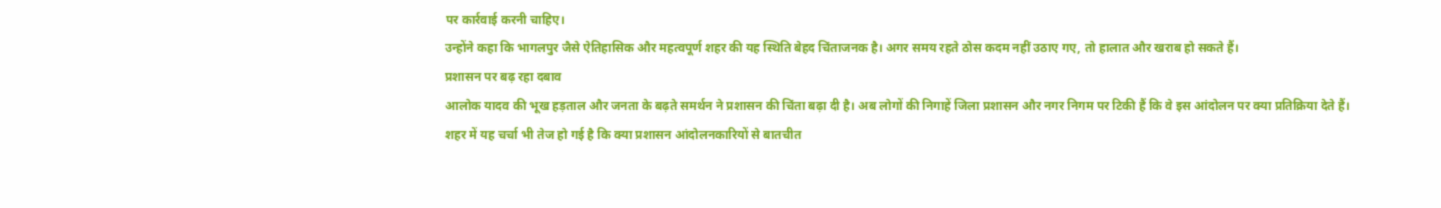पर कार्रवाई करनी चाहिए।
उन्होंने कहा कि भागलपुर जैसे ऐतिहासिक और महत्वपूर्ण शहर की यह स्थिति बेहद चिंताजनक है। अगर समय रहते ठोस कदम नहीं उठाए गए, तो हालात और खराब हो सकते हैं।
प्रशासन पर बढ़ रहा दबाव
आलोक यादव की भूख हड़ताल और जनता के बढ़ते समर्थन ने प्रशासन की चिंता बढ़ा दी है। अब लोगों की निगाहें जिला प्रशासन और नगर निगम पर टिकी हैं कि वे इस आंदोलन पर क्या प्रतिक्रिया देते हैं।
शहर में यह चर्चा भी तेज हो गई है कि क्या प्रशासन आंदोलनकारियों से बातचीत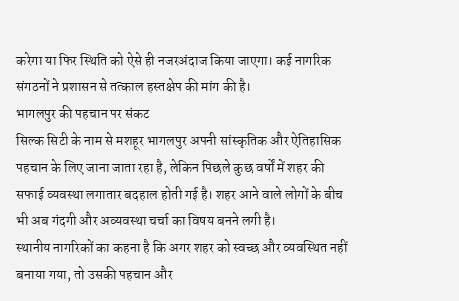करेगा या फिर स्थिति को ऐसे ही नजरअंदाज किया जाएगा। कई नागरिक संगठनों ने प्रशासन से तत्काल हस्तक्षेप की मांग की है।
भागलपुर की पहचान पर संकट
सिल्क सिटी के नाम से मशहूर भागलपुर अपनी सांस्कृतिक और ऐतिहासिक पहचान के लिए जाना जाता रहा है, लेकिन पिछले कुछ वर्षों में शहर की सफाई व्यवस्था लगातार बदहाल होती गई है। शहर आने वाले लोगों के बीच भी अब गंदगी और अव्यवस्था चर्चा का विषय बनने लगी है।
स्थानीय नागरिकों का कहना है कि अगर शहर को स्वच्छ और व्यवस्थित नहीं बनाया गया, तो उसकी पहचान और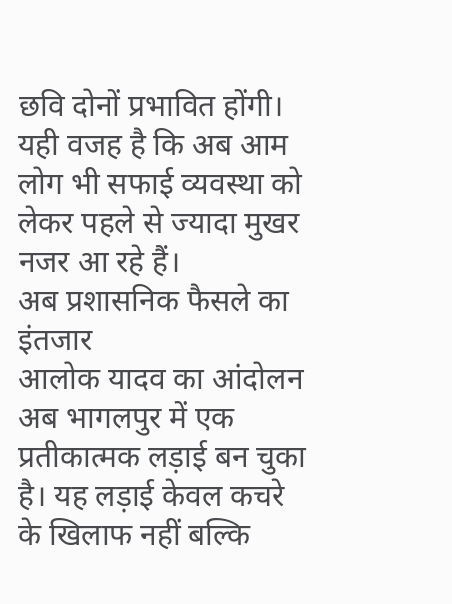छवि दोनों प्रभावित होंगी। यही वजह है कि अब आम लोग भी सफाई व्यवस्था को लेकर पहले से ज्यादा मुखर नजर आ रहे हैं।
अब प्रशासनिक फैसले का इंतजार
आलोक यादव का आंदोलन अब भागलपुर में एक प्रतीकात्मक लड़ाई बन चुका है। यह लड़ाई केवल कचरे के खिलाफ नहीं बल्कि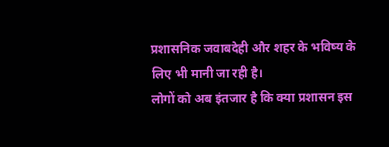प्रशासनिक जवाबदेही और शहर के भविष्य के लिए भी मानी जा रही है।
लोगों को अब इंतजार है कि क्या प्रशासन इस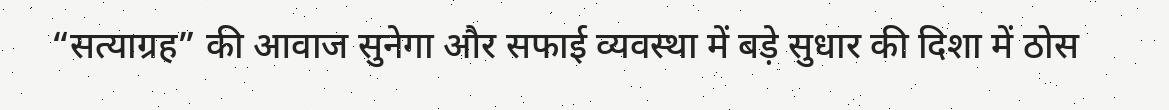“सत्याग्रह” की आवाज सुनेगा और सफाई व्यवस्था में बड़े सुधार की दिशा में ठोस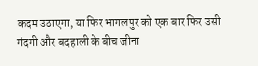कदम उठाएगा, या फिर भागलपुर को एक बार फिर उसी गंदगी और बदहाली के बीच जीना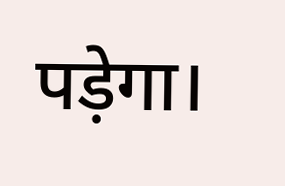पड़ेगा।